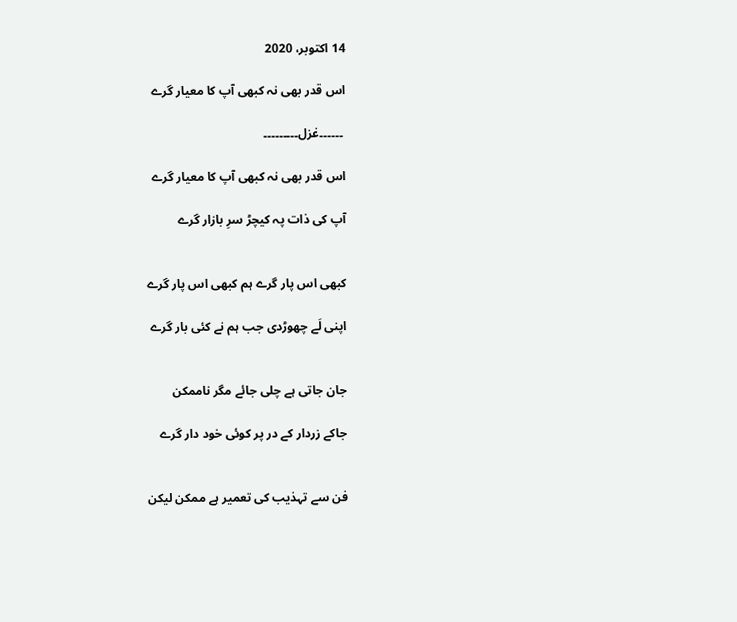14 اکتوبر، 2020

اس قدر بھی نہ کبھی آپ کا معیار گرے

 ۔۔۔۔۔۔غزل۔۔۔۔۔۔۔۔۔

اس قدر بھی نہ کبھی آپ کا معیار گرے

آپ کی ذات پہ کیچڑ سرِ بازار گرے


کبھی اس پار گرے ہم کبھی اس پار گرے

اپنی لَے چھوڑدی جب ہم نے کئی بار گرے


جان جاتی ہے چلی جائے مگر ناممکن

جاکے زردار کے در پر کوئی خود دار گرے


فن سے تہذیب کی تعمیر ہے ممکن لیکن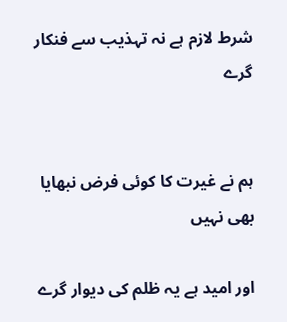شرط لازم ہے نہ تہذیب سے فنکار گرے


ہم نے غیرت کا کوئی فرض نبھایا بھی نہیں

اور امید ہے یہ ظلم کی دیوار گرے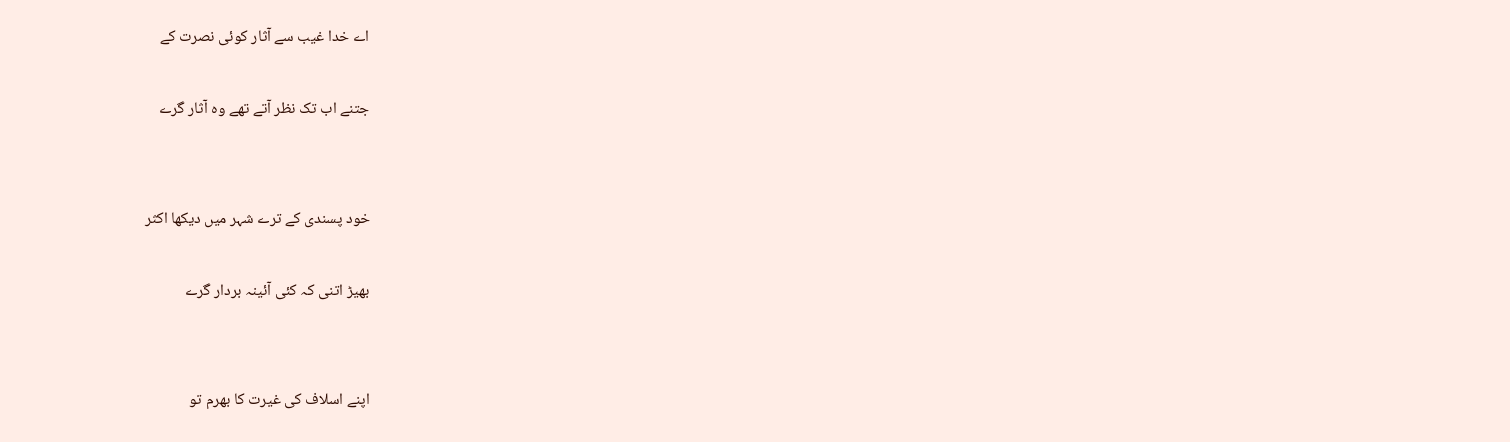اے خدا غیب سے آثار کوئی نصرت کے

جتنے اب تک نظر آتے تھے وہ آثار گرے


خود پسندی کے ترے شہر میں دیکھا اکثر

بھیڑ اتنی کہ کئی آئینہ بردار گرے


اپنے اسلاف کی غیرت کا بھرم تو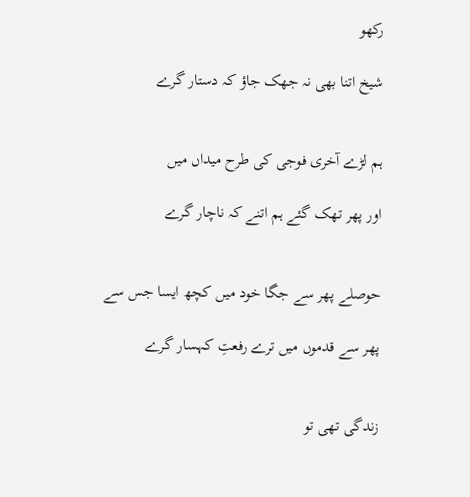رکھو

شیخ اتنا بھی نہ جھک جاؤ کہ دستار گرے


ہم لڑے آخری فوجی کی طرح میداں میں

اور پھر تھک گئے ہم اتنے کہ ناچار گرے


حوصلے پھر سے جگا خود میں کچھ ایسا جس سے

پھر سے قدموں میں ترے رفعتِ کہسار گرے


زندگی تھی تو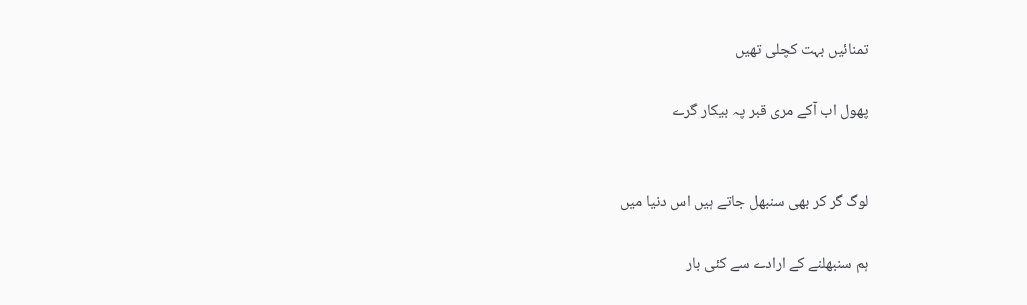تمنائیں بہت کچلی تھیں

پھول اب آکے مری قبر پہ بیکار گرے


لوگ گر کر بھی سنبھل جاتے ہیں اس دنیا میں

ہم سنبھلنے کے ارادے سے کئی بار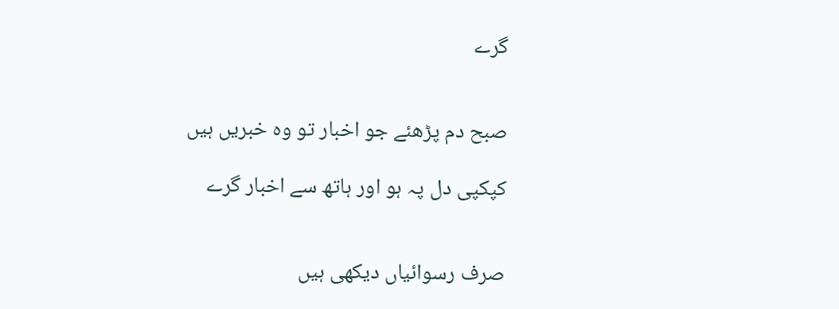گرے


صبح دم پڑھئے جو اخبار تو وہ خبریں ہیں

کپکپی دل پہ ہو اور ہاتھ سے اخبار گرے


صرف رسوائیاں دیکھی ہیں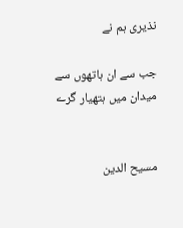نذیری ہم نے

جب سے ان ہاتھوں سے میدان میں ہتھیار گرے


مسیح الدین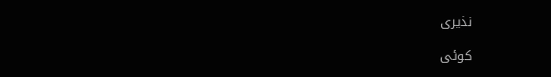نذیری

کوئی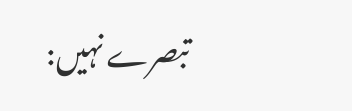تبصرے نہیں: